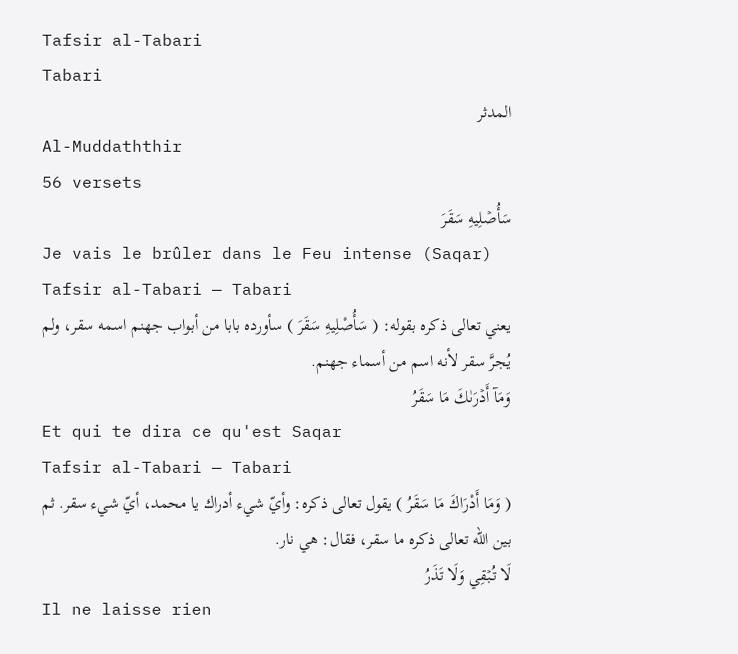Tafsir al-Tabari
Tabari
المدثر
Al-Muddaththir
56 versets
سَأُصۡلِيهِ سَقَرَ
Je vais le brûler dans le Feu intense (Saqar)
Tafsir al-Tabari — Tabari
يعني تعالى ذكره بقوله: ( سَأُصْلِيهِ سَقَرَ ) سأورده بابا من أبواب جهنم اسمه سقر، ولم يُجرَّ سقر لأنه اسم من أسماء جهنم.
وَمَآ أَدۡرَىٰكَ مَا سَقَرُ
Et qui te dira ce qu'est Saqar
Tafsir al-Tabari — Tabari
( وَمَا أَدْرَاكَ مَا سَقَرُ ) يقول تعالى ذكره: وأيّ شيء أدراك يا محمد، أيّ شيء سقر. ثم بين الله تعالى ذكره ما سقر، فقال: هي نار.
لَا تُبۡقِي وَلَا تَذَرُ
Il ne laisse rien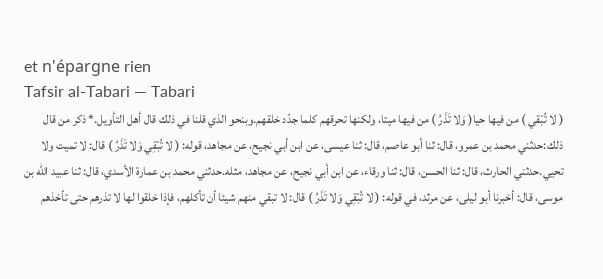et n'épargne rien
Tafsir al-Tabari — Tabari
( لا تُبْقي ) من فيها حيا( وَلا تَذَرُ ) من فيها ميتا، ولكنها تحرقهم كلما جدّد خلقهم.وبنحو الذي قلنا في ذلك قال أهل التأويل.* ذكر من قال ذلك:حدثني محمد بن عمرو، قال: ثنا أبو عاصم، قال: ثنا عيسى، عن ابن أبي نجيح، عن مجاهد، قوله: ( لا تُبْقِي وَلا تَذَرُ ) قال: لا تميت ولا تحيي.حدثني الحارث، قال: ثنا الحسن، قال: ثنا ورقاء، عن ابن أبي نجيح، عن مجاهد، مثله.حدثني محمد بن عمارة الأسدي، قال: ثنا عبيد الله بن موسى، قال: أخبرنا أبو ليلى، عن مرثد، في قوله: ( لا تُبْقِي وَلا تَذَرُ ) قال: لا تبقي منهم شيئا أن تأكلهم، فإذا خلقوا لها لا تذرهم حتى تأخذهم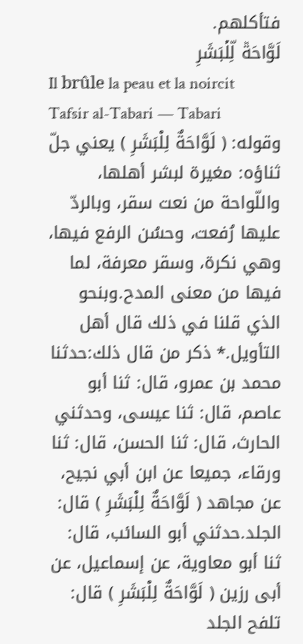فتأكلهم.
لَوَّاحَةٞ لِّلۡبَشَرِ
Il brûle la peau et la noircit
Tafsir al-Tabari — Tabari
وقوله: ( لَوَّاحَةٌ لِلْبَشَرِ ) يعني جلّ ثناؤه: مغيرة لبشر أهلها، واللّواحة من نعت سقر، وبالردّ عليها رُفعت، وحسُن الرفع فيها، وهي نكرة، وسقر معرفة، لما فيها من معنى المدح.وبنحو الذي قلنا في ذلك قال أهل التأويل.* ذكر من قال ذلك:حدثنا محمد بن عمرو، قال: ثنا أبو عاصم، قال: ثنا عيسى، وحدثني الحارث، قال: ثنا الحسن، قال: ثنا ورقاء، جميعا عن ابن أبي نجيح، عن مجاهد ( لَوَّاحَةٌ لِلْبَشَرِ ) قال: الجلد.حدثني أبو السائب، قال: ثنا أبو معاوية، عن إسماعيل، عن أبى رزين ( لَوَّاحَةٌ لِلْبَشَرِ ) قال: تلفح الجلد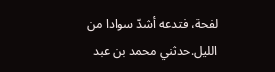لفحة، فتدعه أشدّ سوادا من الليل.حدثني محمد بن عبد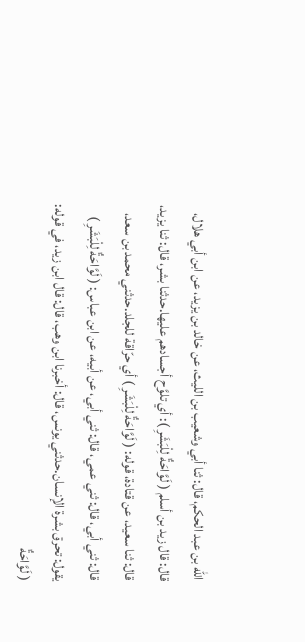الله بن عبد الحكم، قال: ثنا أبي وشعيب بن الليث، عن خالد بن يزيد، عن ابن أبي هلال، قال: قال زيد بن أسلم ( لَوَّاحَةٌ لِلْبَشَرِ ): أي تلوَّح أجسادهم عليها.حدثنا بشر، قال: ثنا يزيد، قال: ثنا سعيد، عن قتادة، قوله: ( لَوَّاحَةٌ لِلْبَشَرِ ) أي حرّاقة للجلد.حدثني محمد بن سعد، قال: ثني أبي، قال: ثني عمي، قال: ثني أبي، عن أبيه، عن ابن عباس: ( لَوَّاحَةٌ لِلْبَشَرِ ) يقول: تحرق بشرة الإنسان.حدثني يونس، قال: أخبرنا ابن وهب، قال: قال ابن زيد، في قوله: ( لَوَّاحَةٌ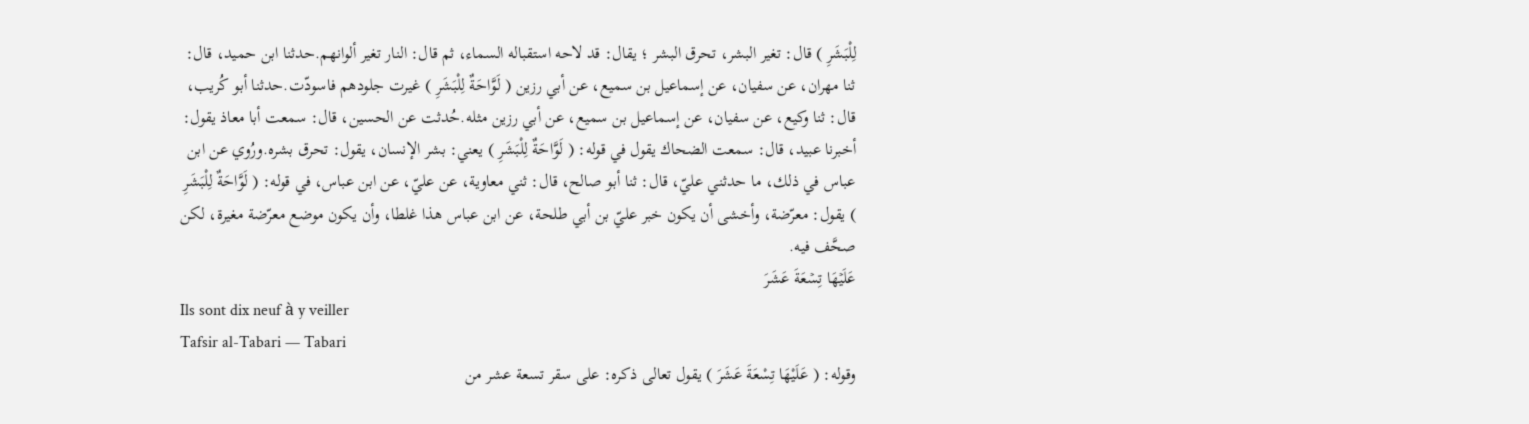لِلْبَشَرِ ) قال: تغير البشر، تحرق البشر ؛ يقال: قد لاحه استقباله السماء، ثم قال: النار تغير ألوانهم.حدثنا ابن حميد، قال: ثنا مهران، عن سفيان، عن إسماعيل بن سميع، عن أبي رزين ( لَوَّاحَةٌ لِلْبَشَرِ ) غيرت جلودهم فاسودّت.حدثنا أبو كُريب، قال: ثنا وكيع، عن سفيان، عن إسماعيل بن سميع، عن أبي رزين مثله.حُدثت عن الحسين، قال: سمعت أبا معاذ يقول: أخبرنا عبيد، قال: سمعت الضحاك يقول في قوله: ( لَوَّاحَةٌ لِلْبَشَرِ ) يعني: بشر الإنسان، يقول: تحرق بشره.ورُوي عن ابن عباس في ذلك، ما حدثني عليّ، قال: ثنا أبو صالح، قال: ثني معاوية، عن عليّ، عن ابن عباس، في قوله: ( لَوَّاحَةٌ لِلْبَشَرِ ) يقول: معرّضة، وأخشى أن يكون خبر عليّ بن أبي طلحة، عن ابن عباس هذا غلطا، وأن يكون موضع معرّضة مغيرة، لكن صحَّف فيه.
عَلَيۡهَا تِسۡعَةَ عَشَرَ
Ils sont dix neuf à y veiller
Tafsir al-Tabari — Tabari
وقوله: ( عَلَيْهَا تِسْعَةَ عَشَرَ ) يقول تعالى ذكره: على سقر تسعة عشر من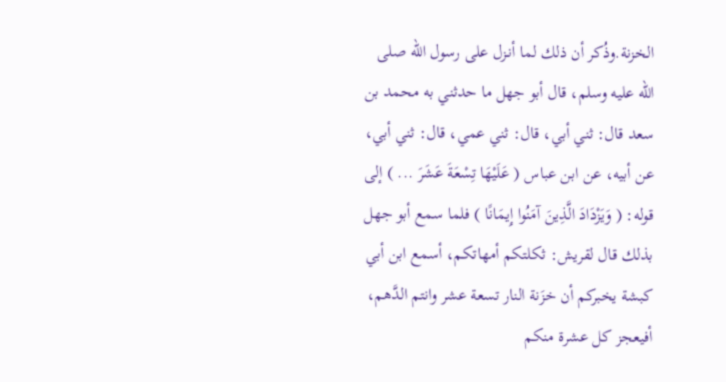الخزنة.وذُكر أن ذلك لما أنـزل على رسول الله صلى الله عليه وسلم، قال أبو جهل ما حدثني به محمد بن سعد قال: ثني أبي، قال: ثني عمي، قال: ثني أبي، عن أبيه، عن ابن عباس ( عَلَيْهَا تِسْعَةَ عَشَرَ ... ) إلى قوله: ( وَيَزْدَادَ الَّذِينَ آمَنُوا إِيمَانًا ) فلما سمع أبو جهل بذلك قال لقريش: ثكلتكم أمهاتكم، أسمع ابن أبي كبشة يخبركم أن خزَنة النار تسعة عشر وانتم الدَّهم، أفيعجز كل عشرة منكم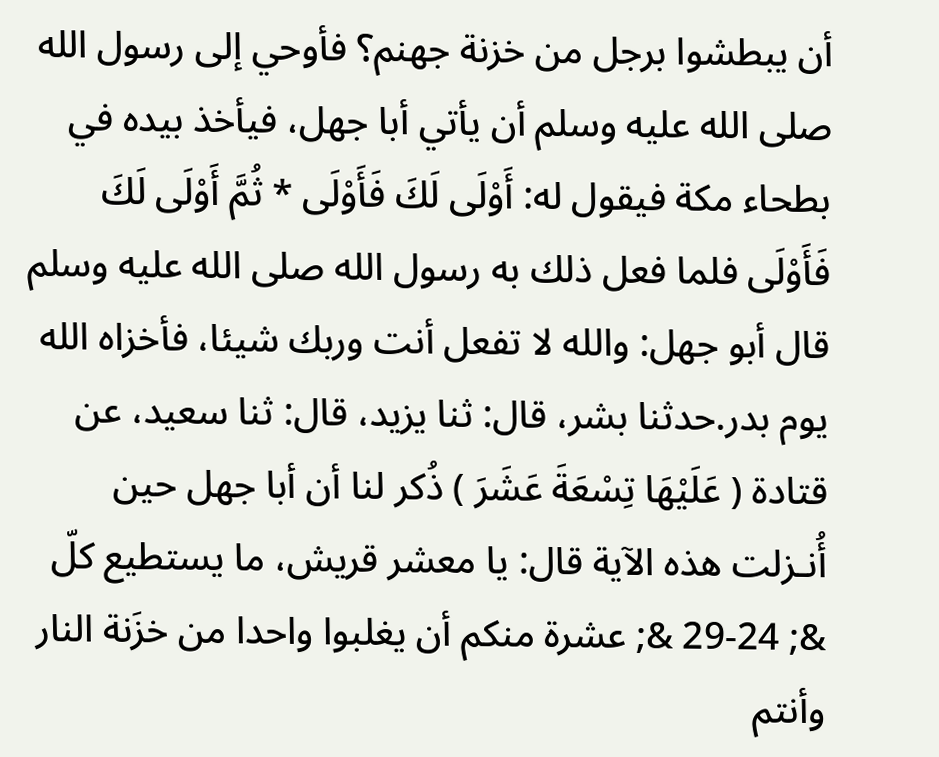أن يبطشوا برجل من خزنة جهنم؟ فأوحي إلى رسول الله صلى الله عليه وسلم أن يأتي أبا جهل، فيأخذ بيده في بطحاء مكة فيقول له: أَوْلَى لَكَ فَأَوْلَى * ثُمَّ أَوْلَى لَكَ فَأَوْلَى فلما فعل ذلك به رسول الله صلى الله عليه وسلم قال أبو جهل: والله لا تفعل أنت وربك شيئا، فأخزاه الله يوم بدر.حدثنا بشر، قال: ثنا يزيد، قال: ثنا سعيد، عن قتادة ( عَلَيْهَا تِسْعَةَ عَشَرَ ) ذُكر لنا أن أبا جهل حين أُنـزلت هذه الآية قال: يا معشر قريش، ما يستطيع كلّ &; 24-29 &; عشرة منكم أن يغلبوا واحدا من خزَنة النار وأنتم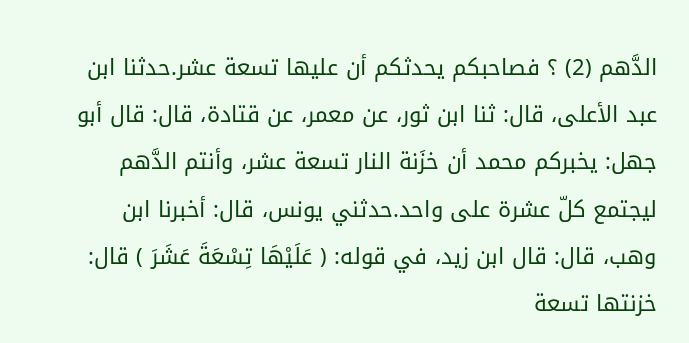الدَّهم (2) ؟ فصاحبكم يحدثكم أن عليها تسعة عشر.حدثنا ابن عبد الأعلى، قال: ثنا ابن ثور، عن معمر، عن قتادة، قال: قال أبو جهل: يخبركم محمد أن خزَنة النار تسعة عشر، وأنتم الدَّهم ليجتمع كلّ عشرة على واحد.حدثني يونس، قال: أخبرنا ابن وهب، قال: قال ابن زيد، في قوله: ( عَلَيْهَا تِسْعَةَ عَشَرَ ) قال: خزنتها تسعة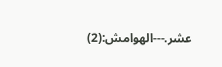عشر.---الهوامش:(2)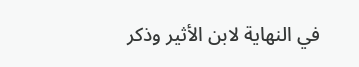في النهاية لابن الأثير وذكر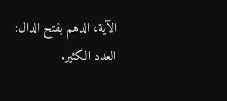الآية، الدهم بفتح الدال: العدد الكثير.